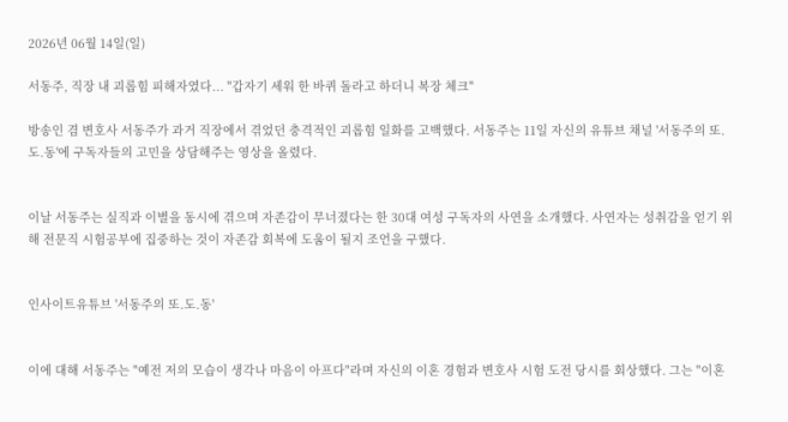2026년 06월 14일(일)

서동주, 직장 내 괴롭힘 피해자였다... "갑자기 세워 한 바퀴 돌라고 하더니 복장 체크"

방송인 겸 변호사 서동주가 과거 직장에서 겪었던 충격적인 괴롭힘 일화를 고백했다. 서동주는 11일 자신의 유튜브 채널 '서동주의 또.도.동'에 구독자들의 고민을 상담해주는 영상을 올렸다.


이날 서동주는 실직과 이별을 동시에 겪으며 자존감이 무너졌다는 한 30대 여성 구독자의 사연을 소개했다. 사연자는 성취감을 얻기 위해 전문직 시험공부에 집중하는 것이 자존감 회복에 도움이 될지 조언을 구했다.


인사이트유튜브 '서동주의 또.도.동'


이에 대해 서동주는 "예전 저의 모습이 생각나 마음이 아프다"라며 자신의 이혼 경험과 변호사 시험 도전 당시를 회상했다. 그는 "이혼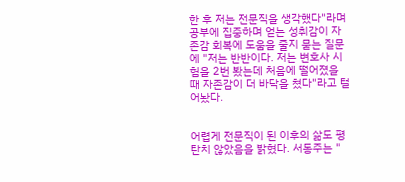한 후 저는 전문직을 생각했다"라며 공부에 집중하며 얻는 성취감이 자존감 회복에 도움을 줄지 묻는 질문에 "저는 반반이다. 저는 변호사 시험을 2번 봤는데 처음에 떨어졌을 때 자존감이 더 바닥을 쳤다"라고 털어놨다.


어렵게 전문직이 된 이후의 삶도 평탄치 않았음을 밝혔다. 서동주는 "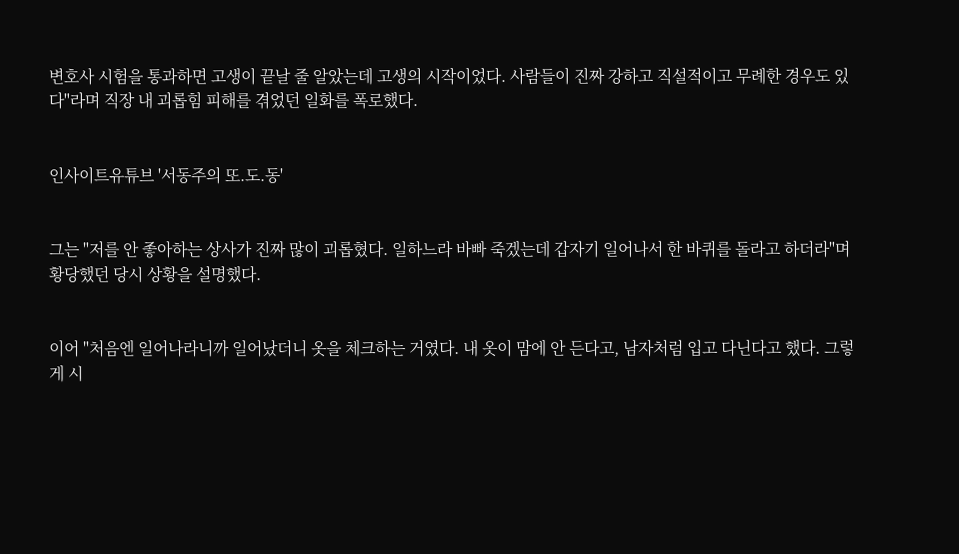변호사 시험을 통과하면 고생이 끝날 줄 알았는데 고생의 시작이었다. 사람들이 진짜 강하고 직설적이고 무례한 경우도 있다"라며 직장 내 괴롭힘 피해를 겪었던 일화를 폭로했다.


인사이트유튜브 '서동주의 또.도.동'


그는 "저를 안 좋아하는 상사가 진짜 많이 괴롭혔다. 일하느라 바빠 죽겠는데 갑자기 일어나서 한 바퀴를 돌라고 하더라"며 황당했던 당시 상황을 설명했다.


이어 "처음엔 일어나라니까 일어났더니 옷을 체크하는 거였다. 내 옷이 맘에 안 든다고, 남자처럼 입고 다닌다고 했다. 그렇게 시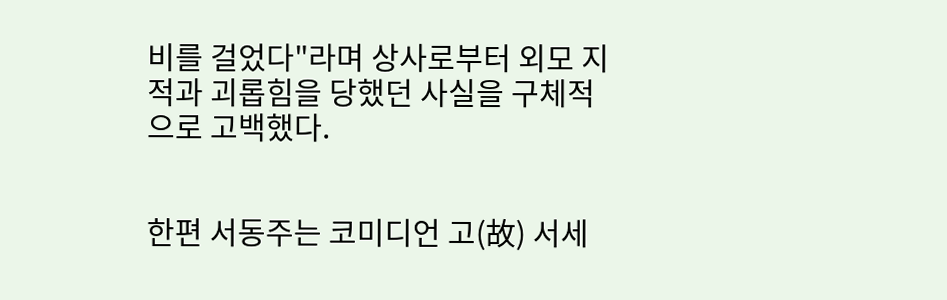비를 걸었다"라며 상사로부터 외모 지적과 괴롭힘을 당했던 사실을 구체적으로 고백했다.


한편 서동주는 코미디언 고(故) 서세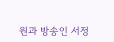원과 방송인 서정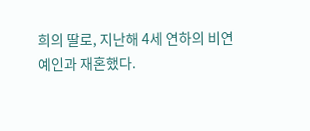희의 딸로, 지난해 4세 연하의 비연예인과 재혼했다.